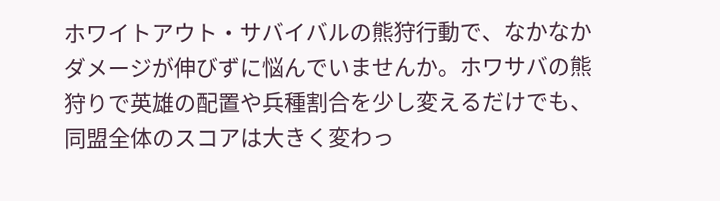ホワイトアウト・サバイバルの熊狩行動で、なかなかダメージが伸びずに悩んでいませんか。ホワサバの熊狩りで英雄の配置や兵種割合を少し変えるだけでも、同盟全体のスコアは大きく変わっ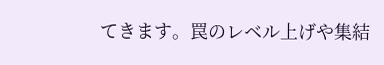てきます。罠のレベル上げや集結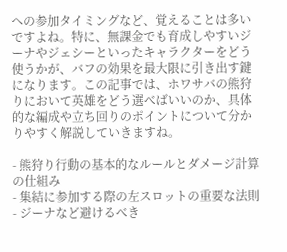への参加タイミングなど、覚えることは多いですよね。特に、無課金でも育成しやすいジーナやジェシーといったキャラクターをどう使うかが、バフの効果を最大限に引き出す鍵になります。この記事では、ホワサバの熊狩りにおいて英雄をどう選べばいいのか、具体的な編成や立ち回りのポイントについて分かりやすく解説していきますね。

- 熊狩り行動の基本的なルールとダメージ計算の仕組み
- 集結に参加する際の左スロットの重要な法則
- ジーナなど避けるべき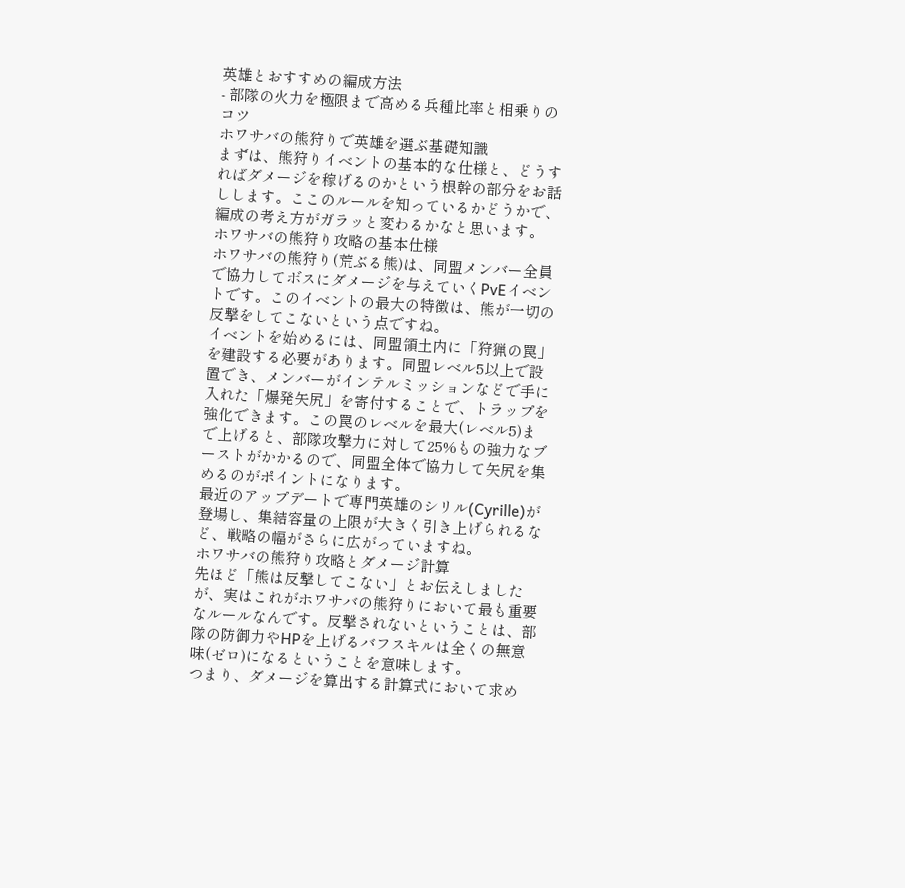英雄とおすすめの編成方法
- 部隊の火力を極限まで高める兵種比率と相乗りのコツ
ホワサバの熊狩りで英雄を選ぶ基礎知識
まずは、熊狩りイベントの基本的な仕様と、どうすればダメージを稼げるのかという根幹の部分をお話しします。ここのルールを知っているかどうかで、編成の考え方がガラッと変わるかなと思います。
ホワサバの熊狩り攻略の基本仕様
ホワサバの熊狩り(荒ぶる熊)は、同盟メンバー全員で協力してボスにダメージを与えていくPvEイベントです。このイベントの最大の特徴は、熊が一切の反撃をしてこないという点ですね。
イベントを始めるには、同盟領土内に「狩猟の罠」を建設する必要があります。同盟レベル5以上で設置でき、メンバーがインテルミッションなどで手に入れた「爆発矢尻」を寄付することで、トラップを強化できます。この罠のレベルを最大(レベル5)まで上げると、部隊攻撃力に対して25%もの強力なブーストがかかるので、同盟全体で協力して矢尻を集めるのがポイントになります。
最近のアップデートで専門英雄のシリル(Cyrille)が登場し、集結容量の上限が大きく引き上げられるなど、戦略の幅がさらに広がっていますね。
ホワサバの熊狩り攻略とダメージ計算
先ほど「熊は反撃してこない」とお伝えしましたが、実はこれがホワサバの熊狩りにおいて最も重要なルールなんです。反撃されないということは、部隊の防御力やHPを上げるバフスキルは全くの無意味(ゼロ)になるということを意味します。
つまり、ダメージを算出する計算式において求め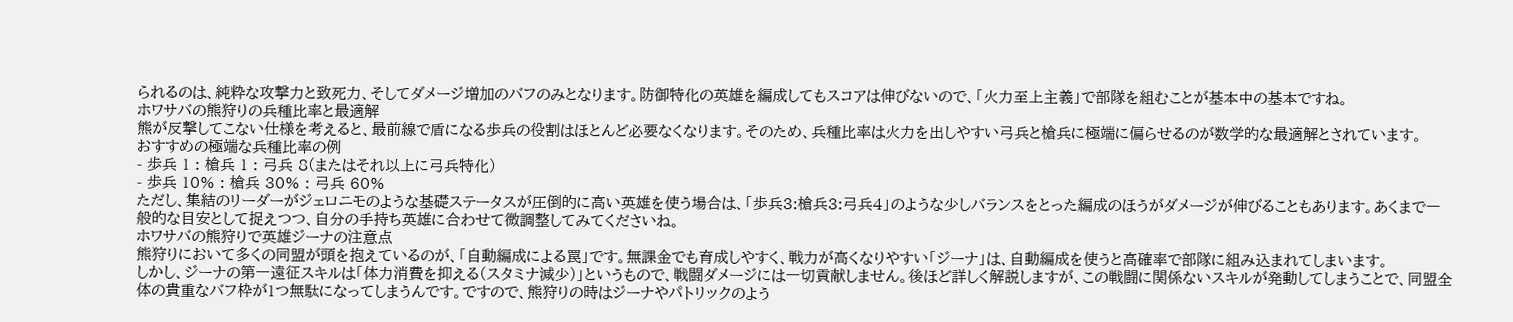られるのは、純粋な攻撃力と致死力、そしてダメージ増加のバフのみとなります。防御特化の英雄を編成してもスコアは伸びないので、「火力至上主義」で部隊を組むことが基本中の基本ですね。
ホワサバの熊狩りの兵種比率と最適解
熊が反撃してこない仕様を考えると、最前線で盾になる歩兵の役割はほとんど必要なくなります。そのため、兵種比率は火力を出しやすい弓兵と槍兵に極端に偏らせるのが数学的な最適解とされています。
おすすめの極端な兵種比率の例
- 歩兵 1 : 槍兵 1 : 弓兵 8(またはそれ以上に弓兵特化)
- 歩兵 10% : 槍兵 30% : 弓兵 60%
ただし、集結のリーダーがジェロニモのような基礎ステータスが圧倒的に高い英雄を使う場合は、「歩兵3:槍兵3:弓兵4」のような少しバランスをとった編成のほうがダメージが伸びることもあります。あくまで一般的な目安として捉えつつ、自分の手持ち英雄に合わせて微調整してみてくださいね。
ホワサバの熊狩りで英雄ジーナの注意点
熊狩りにおいて多くの同盟が頭を抱えているのが、「自動編成による罠」です。無課金でも育成しやすく、戦力が高くなりやすい「ジーナ」は、自動編成を使うと高確率で部隊に組み込まれてしまいます。
しかし、ジーナの第一遠征スキルは「体力消費を抑える(スタミナ減少)」というもので、戦闘ダメージには一切貢献しません。後ほど詳しく解説しますが、この戦闘に関係ないスキルが発動してしまうことで、同盟全体の貴重なバフ枠が1つ無駄になってしまうんです。ですので、熊狩りの時はジーナやパトリックのよう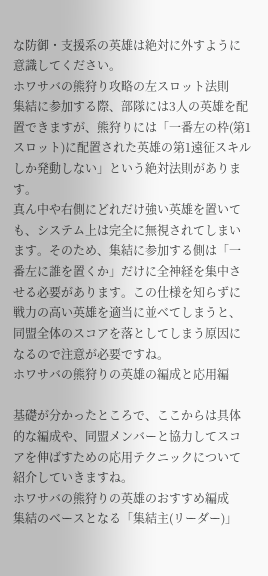な防御・支援系の英雄は絶対に外すように意識してください。
ホワサバの熊狩り攻略の左スロット法則
集結に参加する際、部隊には3人の英雄を配置できますが、熊狩りには「一番左の枠(第1スロット)に配置された英雄の第1遠征スキルしか発動しない」という絶対法則があります。
真ん中や右側にどれだけ強い英雄を置いても、システム上は完全に無視されてしまいます。そのため、集結に参加する側は「一番左に誰を置くか」だけに全神経を集中させる必要があります。この仕様を知らずに戦力の高い英雄を適当に並べてしまうと、同盟全体のスコアを落としてしまう原因になるので注意が必要ですね。
ホワサバの熊狩りの英雄の編成と応用編

基礎が分かったところで、ここからは具体的な編成や、同盟メンバーと協力してスコアを伸ばすための応用テクニックについて紹介していきますね。
ホワサバの熊狩りの英雄のおすすめ編成
集結のベースとなる「集結主(リーダー)」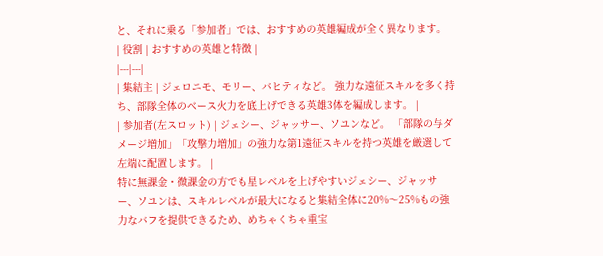と、それに乗る「参加者」では、おすすめの英雄編成が全く異なります。
| 役割 | おすすめの英雄と特徴 |
|---|---|
| 集結主 | ジェロニモ、モリー、バヒティなど。 強力な遠征スキルを多く持ち、部隊全体のベース火力を底上げできる英雄3体を編成します。 |
| 参加者(左スロット) | ジェシー、ジャッサー、ソユンなど。 「部隊の与ダメージ増加」「攻撃力増加」の強力な第1遠征スキルを持つ英雄を厳選して左端に配置します。 |
特に無課金・微課金の方でも星レベルを上げやすいジェシー、ジャッサー、ソユンは、スキルレベルが最大になると集結全体に20%〜25%もの強力なバフを提供できるため、めちゃくちゃ重宝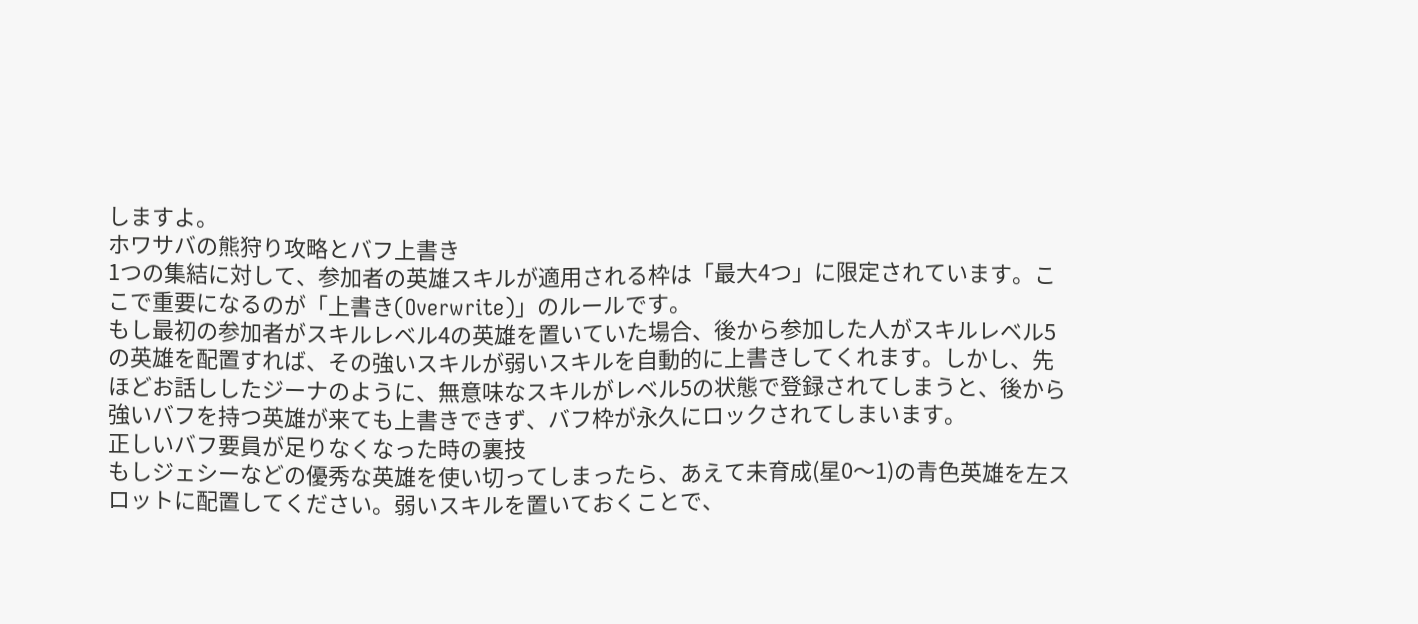しますよ。
ホワサバの熊狩り攻略とバフ上書き
1つの集結に対して、参加者の英雄スキルが適用される枠は「最大4つ」に限定されています。ここで重要になるのが「上書き(Overwrite)」のルールです。
もし最初の参加者がスキルレベル4の英雄を置いていた場合、後から参加した人がスキルレベル5の英雄を配置すれば、その強いスキルが弱いスキルを自動的に上書きしてくれます。しかし、先ほどお話ししたジーナのように、無意味なスキルがレベル5の状態で登録されてしまうと、後から強いバフを持つ英雄が来ても上書きできず、バフ枠が永久にロックされてしまいます。
正しいバフ要員が足りなくなった時の裏技
もしジェシーなどの優秀な英雄を使い切ってしまったら、あえて未育成(星0〜1)の青色英雄を左スロットに配置してください。弱いスキルを置いておくことで、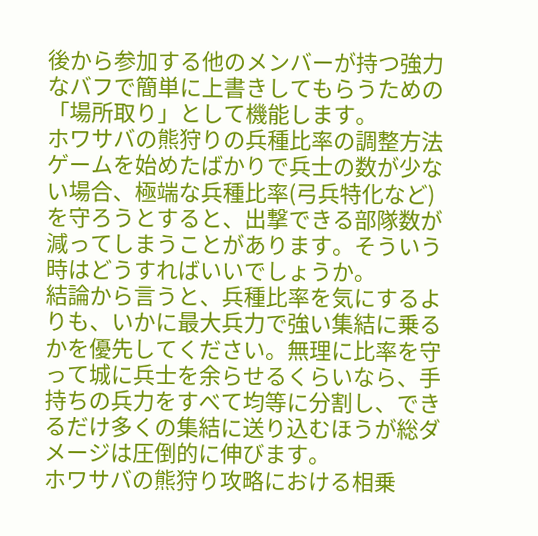後から参加する他のメンバーが持つ強力なバフで簡単に上書きしてもらうための「場所取り」として機能します。
ホワサバの熊狩りの兵種比率の調整方法
ゲームを始めたばかりで兵士の数が少ない場合、極端な兵種比率(弓兵特化など)を守ろうとすると、出撃できる部隊数が減ってしまうことがあります。そういう時はどうすればいいでしょうか。
結論から言うと、兵種比率を気にするよりも、いかに最大兵力で強い集結に乗るかを優先してください。無理に比率を守って城に兵士を余らせるくらいなら、手持ちの兵力をすべて均等に分割し、できるだけ多くの集結に送り込むほうが総ダメージは圧倒的に伸びます。
ホワサバの熊狩り攻略における相乗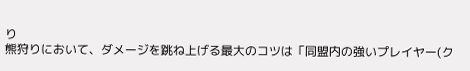り
熊狩りにおいて、ダメージを跳ね上げる最大のコツは「同盟内の強いプレイヤー(ク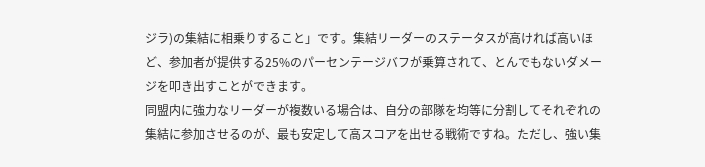ジラ)の集結に相乗りすること」です。集結リーダーのステータスが高ければ高いほど、参加者が提供する25%のパーセンテージバフが乗算されて、とんでもないダメージを叩き出すことができます。
同盟内に強力なリーダーが複数いる場合は、自分の部隊を均等に分割してそれぞれの集結に参加させるのが、最も安定して高スコアを出せる戦術ですね。ただし、強い集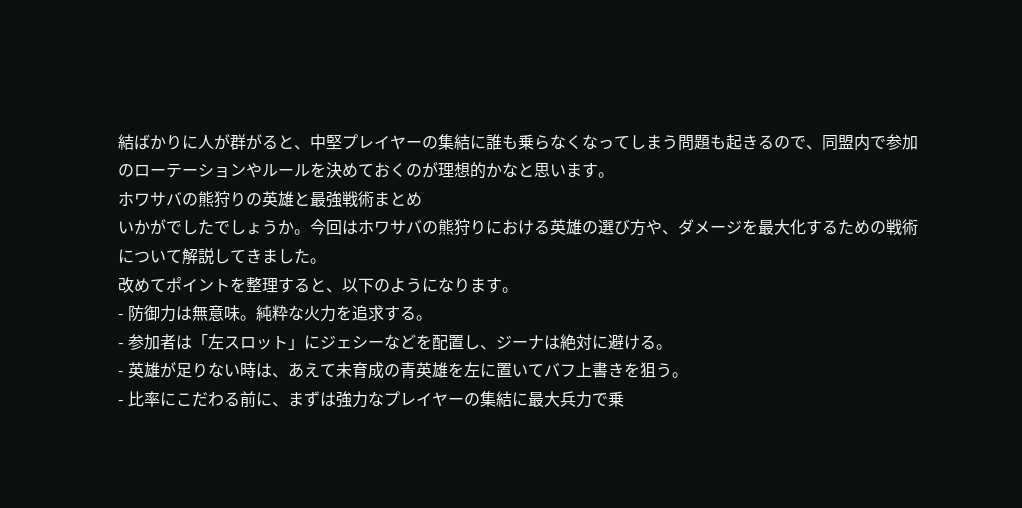結ばかりに人が群がると、中堅プレイヤーの集結に誰も乗らなくなってしまう問題も起きるので、同盟内で参加のローテーションやルールを決めておくのが理想的かなと思います。
ホワサバの熊狩りの英雄と最強戦術まとめ
いかがでしたでしょうか。今回はホワサバの熊狩りにおける英雄の選び方や、ダメージを最大化するための戦術について解説してきました。
改めてポイントを整理すると、以下のようになります。
- 防御力は無意味。純粋な火力を追求する。
- 参加者は「左スロット」にジェシーなどを配置し、ジーナは絶対に避ける。
- 英雄が足りない時は、あえて未育成の青英雄を左に置いてバフ上書きを狙う。
- 比率にこだわる前に、まずは強力なプレイヤーの集結に最大兵力で乗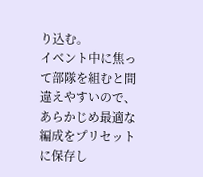り込む。
イベント中に焦って部隊を組むと間違えやすいので、あらかじめ最適な編成をプリセットに保存し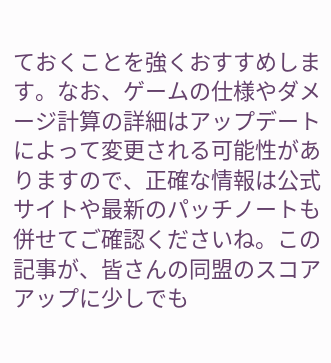ておくことを強くおすすめします。なお、ゲームの仕様やダメージ計算の詳細はアップデートによって変更される可能性がありますので、正確な情報は公式サイトや最新のパッチノートも併せてご確認くださいね。この記事が、皆さんの同盟のスコアアップに少しでも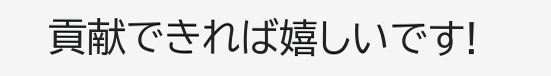貢献できれば嬉しいです!